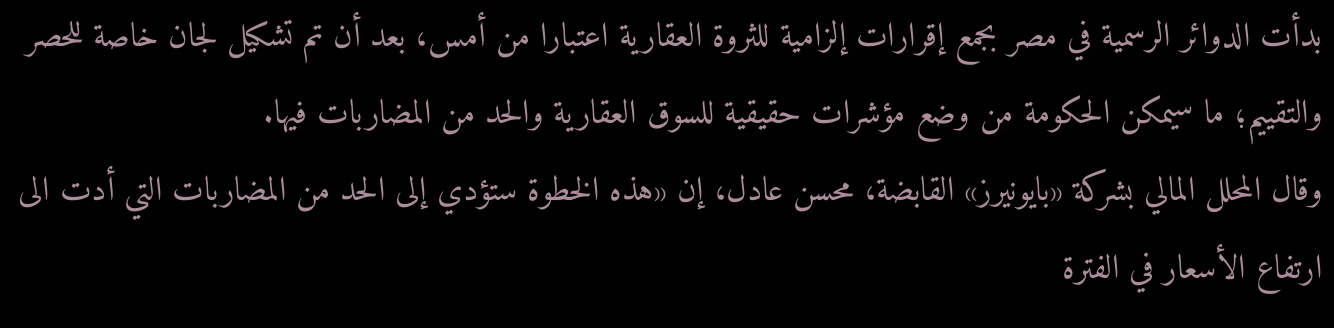بدأت الدوائر الرسمية في مصر بجمع إقرارات إلزامية للثروة العقارية اعتبارا من أمس، بعد أن تم تشكيل لجان خاصة للحصر والتقييم؛ ما سيمكن الحكومة من وضع مؤشرات حقيقية للسوق العقارية والحد من المضاربات فيها.
وقال المحلل المالي بشركة «بايونيرز» القابضة، محسن عادل، إن «هذه الخطوة ستؤدي إلى الحد من المضاربات التي أدت الى ارتفاع الأسعار في الفترة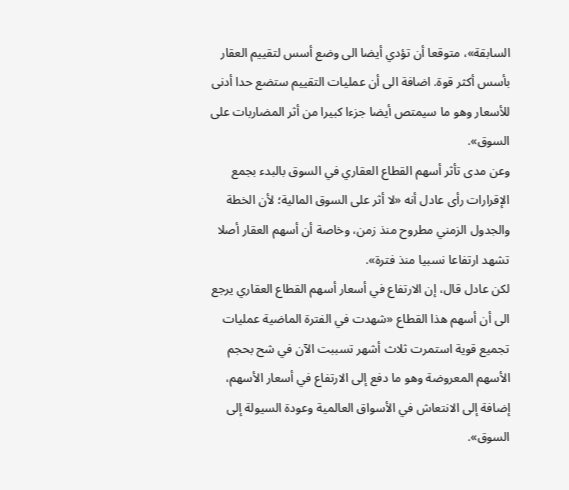السابقة»، متوقعا أن تؤدي أيضا الى وضع أسس لتقييم العقار بأسس أكثر قوة. اضافة الى أن عمليات التقييم ستضع حدا أدنى للأسعار وهو ما سيمتص أيضا جزءا كبيرا من أثر المضاربات على السوق».
وعن مدى تأثر أسهم القطاع العقاري في السوق بالبدء بجمع الإقرارات رأى عادل أنه «لا أثر على السوق المالية؛ لأن الخطة والجدول الزمني مطروح منذ زمن، وخاصة أن أسهم العقار أصلا تشهد ارتفاعا نسبيا منذ فترة».
لكن عادل قال، إن الارتفاع في أسعار أسهم القطاع العقاري يرجع الى أن أسهم هذا القطاع «شهدت في الفترة الماضية عمليات تجميع قوية استمرت ثلاث أشهر تسببت الآن في شح بحجم الأسهم المعروضة وهو ما دفع إلى الارتفاع في أسعار الأسهم، إضافة إلى الانتعاش في الأسواق العالمية وعودة السيولة إلى السوق».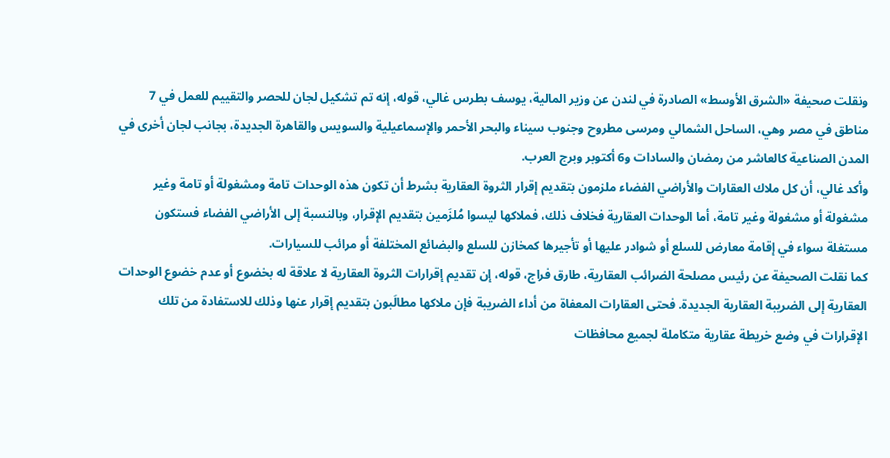ونقلت صحيفة «الشرق الأوسط» الصادرة في لندن عن وزير المالية، يوسف بطرس غالي، قوله، إنه تم تشكيل لجان للحصر والتقييم للعمل في 7 مناطق في مصر وهي، الساحل الشمالي ومرسى مطروح وجنوب سيناء والبحر الأحمر والإسماعيلية والسويس والقاهرة الجديدة، بجانب لجان أخرى في المدن الصناعية كالعاشر من رمضان والسادات و6 أكتوبر وبرج العرب.
وأكد غالي، أن كل ملاك العقارات والأراضي الفضاء ملزمون بتقديم إقرار الثروة العقارية بشرط أن تكون هذه الوحدات تامة ومشغولة أو تامة وغير مشغولة أو مشغولة وغير تامة، أما الوحدات العقارية فخلاف ذلك، فملاكها ليسوا مُلزَمين بتقديم الإقرار، وبالنسبة إلى الأراضي الفضاء فستكون مستغلة سواء في إقامة معارض للسلع أو شوادر عليها أو تأجيرها كمخازن للسلع والبضائع المختلفة أو مرائب للسيارات.
كما نقلت الصحيفة عن رئيس مصلحة الضرائب العقارية، طارق فراج، قوله، إن تقديم إقرارات الثروة العقارية لا علاقة له بخضوع أو عدم خضوع الوحدات العقارية إلى الضريبة العقارية الجديدة. فحتى العقارات المعفاة من أداء الضريبة فإن ملاكها مطالَبون بتقديم إقرار عنها وذلك للاستفادة من تلك الإقرارات في وضع خريطة عقارية متكاملة لجميع محافظات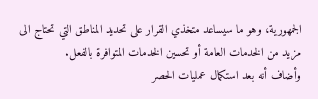الجمهورية، وهو ما سيساعد متخذي القرار على تحديد المناطق التي تحتاج الى مزيد من الخدمات العامة أو تحسين الخدمات المتوافرة بالفعل.
وأضاف أنه بعد استكمال عمليات الحصر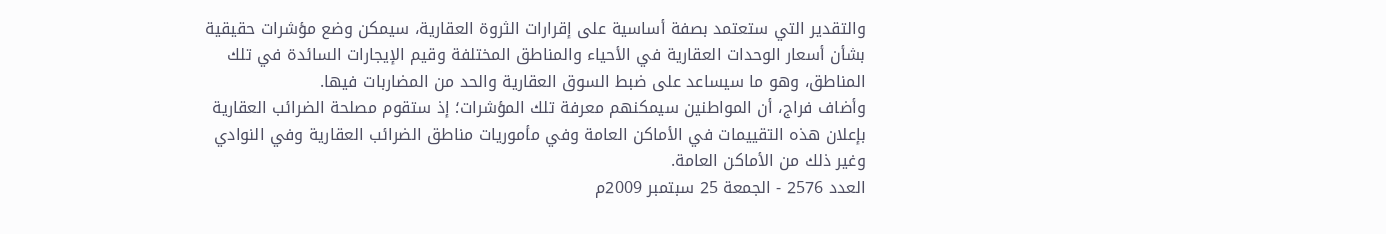والتقدير التي ستعتمد بصفة أساسية على إقرارات الثروة العقارية، سيمكن وضع مؤشرات حقيقية بشأن أسعار الوحدات العقارية في الأحياء والمناطق المختلفة وقيم الإيجارات السائدة في تلك المناطق، وهو ما سيساعد على ضبط السوق العقارية والحد من المضاربات فيها.
وأضاف فراج، أن المواطنين سيمكنهم معرفة تلك المؤشرات؛ إذ ستقوم مصلحة الضرائب العقارية بإعلان هذه التقييمات في الأماكن العامة وفي مأموريات مناطق الضرائب العقارية وفي النوادي وغير ذلك من الأماكن العامة.
العدد 2576 - الجمعة 25 سبتمبر 2009م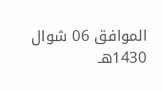الموافق 06 شوال 1430هـ